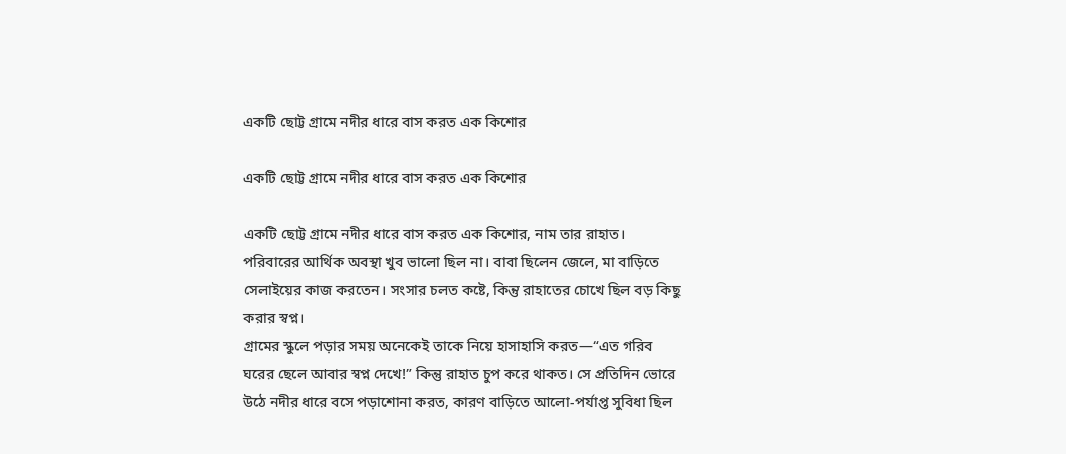একটি ছোট্ট গ্রামে নদীর ধারে বাস করত এক কিশোর

একটি ছোট্ট গ্রামে নদীর ধারে বাস করত এক কিশোর

একটি ছোট্ট গ্রামে নদীর ধারে বাস করত এক কিশোর, নাম তার রাহাত। পরিবারের আর্থিক অবস্থা খুব ভালো ছিল না। বাবা ছিলেন জেলে, মা বাড়িতে সেলাইয়ের কাজ করতেন। সংসার চলত কষ্টে, কিন্তু রাহাতের চোখে ছিল বড় কিছু করার স্বপ্ন।
গ্রামের স্কুলে পড়ার সময় অনেকেই তাকে নিয়ে হাসাহাসি করত—“এত গরিব ঘরের ছেলে আবার স্বপ্ন দেখে!” কিন্তু রাহাত চুপ করে থাকত। সে প্রতিদিন ভোরে উঠে নদীর ধারে বসে পড়াশোনা করত, কারণ বাড়িতে আলো-পর্যাপ্ত সুবিধা ছিল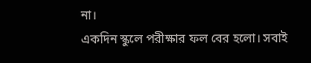না।
একদিন স্কুলে পরীক্ষার ফল বের হলো। সবাই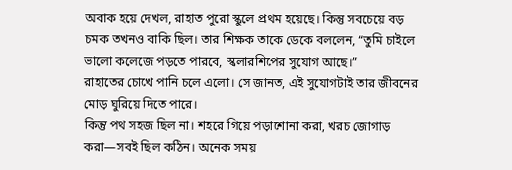অবাক হয়ে দেখল, রাহাত পুরো স্কুলে প্রথম হয়েছে। কিন্তু সবচেয়ে বড় চমক তখনও বাকি ছিল। তার শিক্ষক তাকে ডেকে বললেন, “তুমি চাইলে ভালো কলেজে পড়তে পারবে, স্কলারশিপের সুযোগ আছে।”
রাহাতের চোখে পানি চলে এলো। সে জানত, এই সুযোগটাই তার জীবনের মোড় ঘুরিয়ে দিতে পারে।
কিন্তু পথ সহজ ছিল না। শহরে গিয়ে পড়াশোনা করা, খরচ জোগাড় করা—সবই ছিল কঠিন। অনেক সময়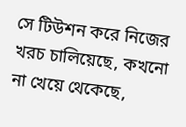সে টিউশন করে নিজের খরচ চালিয়েছে, কখনো না খেয়ে থেকেছে,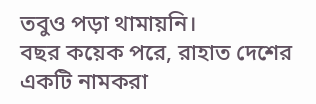তবুও পড়া থামায়নি।
বছর কয়েক পরে, রাহাত দেশের একটি নামকরা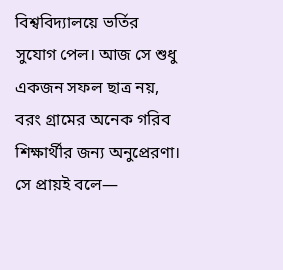বিশ্ববিদ্যালয়ে ভর্তির সুযোগ পেল। আজ সে শুধু একজন সফল ছাত্র নয়, বরং গ্রামের অনেক গরিব শিক্ষার্থীর জন্য অনুপ্রেরণা।
সে প্রায়ই বলে—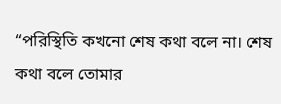“পরিস্থিতি কখনো শেষ কথা বলে না। শেষ কথা বলে তোমার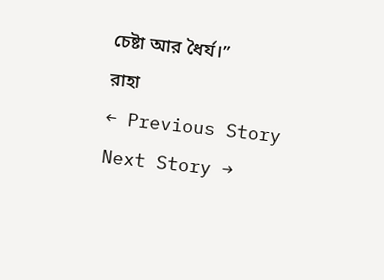চেষ্টা আর ধৈর্য।”
রাহা
← Previous Story Next Story →